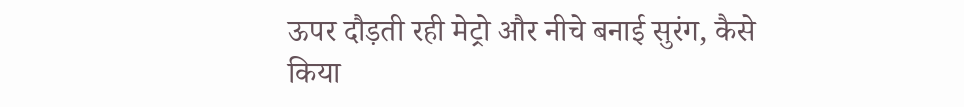ऊपर दौड़ती रही मेट्रो और नीचे बनाई सुरंग, कैसे किया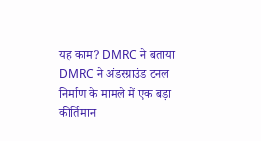यह काम? DMRC ने बताया
DMRC ने अंडरग्राउंड टनल निर्माण के मामले में एक बड़ा कीर्तिमान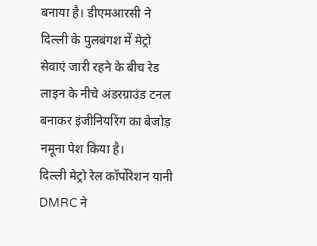बनाया है। डीएमआरसी ने दिल्ली के पुलबंगश में मेट्रो सेवाएं जारी रहने के बीच रेड लाइन के नीचे अंडरग्राउंड टनल बनाकर इंजीनियरिंग का बेजोड़ नमूना पेश किया है।
दिल्ली मेट्रो रेल कॉर्पोरेशन यानी DMRC ने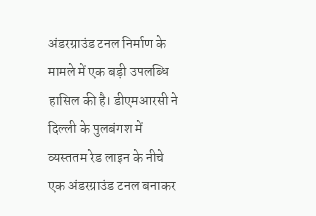अंडरग्राउंड टनल निर्माण के मामले में एक बड़ी उपलब्धि हासिल की है। डीएमआरसी ने दिल्ली के पुलबंगश में व्यस्ततम रेड लाइन के नीचे एक अंडरग्राउंड टनल बनाकर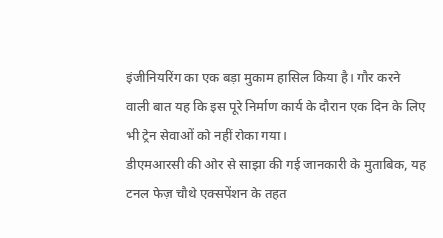इंजीनियरिंग का एक बड़ा मुकाम हासिल किया है। गौर करने वाली बात यह कि इस पूरे निर्माण कार्य के दौरान एक दिन के लिए भी ट्रेन सेवाओं को नहीं रोका गया।
डीएमआरसी की ओर से साझा की गई जानकारी के मुताबिक, यह टनल फेज़ चौथे एक्सपेंशन के तहत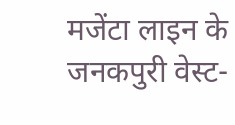मजेंटा लाइन के जनकपुरी वेस्ट-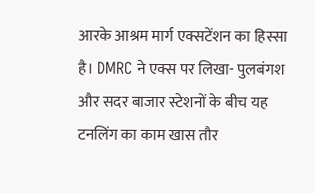आरके आश्रम मार्ग एक्सटेंशन का हिस्सा है। DMRC ने एक्स पर लिखा- पुलबंगश और सदर बाजार स्टेशनों के बीच यह टनलिंग का काम खास तौर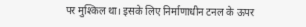पर मुश्किल था। इसके लिए निर्माणाधीन टनल के ऊपर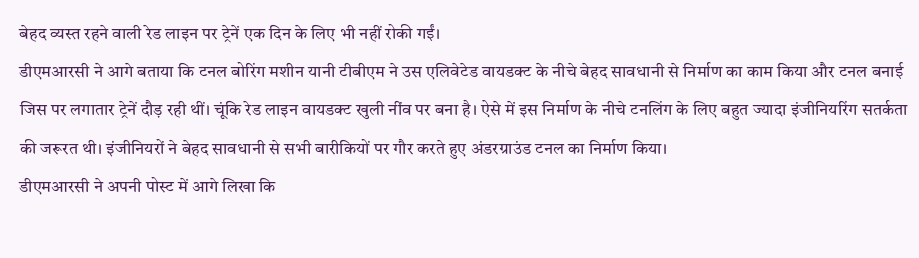बेहद व्यस्त रहने वाली रेड लाइन पर ट्रेनें एक दिन के लिए भी नहीं रोकी गईं।
डीएमआरसी ने आगे बताया कि टनल बोरिंग मशीन यानी टीबीएम ने उस एलिवेटेड वायडक्ट के नीचे बेहद सावधानी से निर्माण का काम किया और टनल बनाई जिस पर लगातार ट्रेनें दौड़ रही थीं। चूंकि रेड लाइन वायडक्ट खुली नींव पर बना है। ऐसे में इस निर्माण के नीचे टनलिंग के लिए बहुत ज्यादा इंजीनियरिंग सतर्कता की जरूरत थी। इंजीनियरों ने बेहद सावधानी से सभी बारीकियों पर गौर करते हुए अंडरग्राउंड टनल का निर्माण किया।
डीएमआरसी ने अपनी पोस्ट में आगे लिखा कि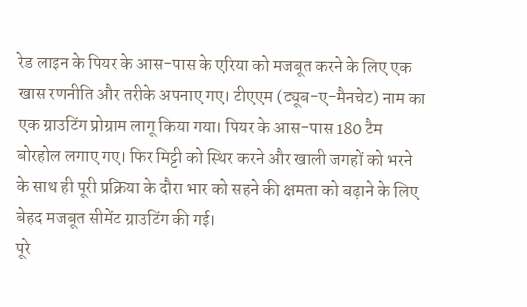रेड लाइन के पियर के आस-पास के एरिया को मजबूत करने के लिए एक खास रणनीति और तरीके अपनाए गए। टीएएम (ट्यूब-ए-मैनचेट) नाम का एक ग्राउटिंग प्रोग्राम लागू किया गया। पियर के आस-पास 180 टैम बोरहोल लगाए गए। फिर मिट्टी को स्थिर करने और खाली जगहों को भरने के साथ ही पूरी प्रक्रिया के दौरा भार को सहने की क्षमता को बढ़ाने के लिए बेहद मजबूत सीमेंट ग्राउटिंग की गई।
पूरे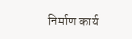निर्माण कार्य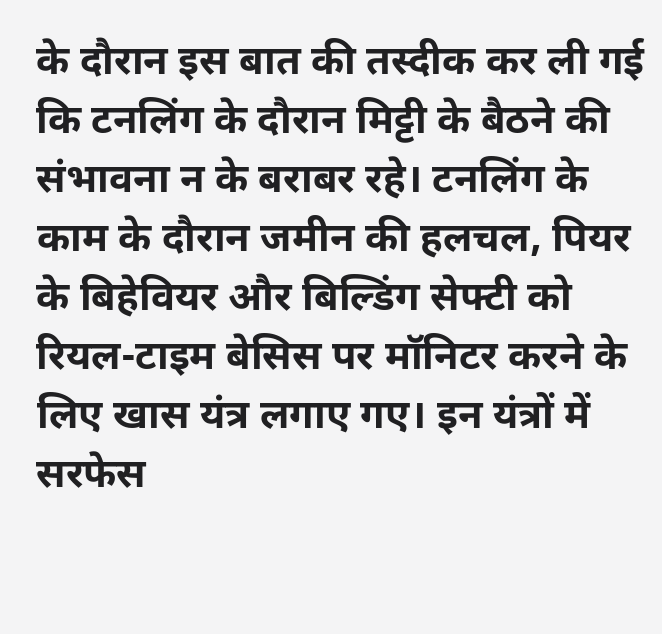के दौरान इस बात की तस्दीक कर ली गई कि टनलिंग के दौरान मिट्टी के बैठने की संभावना न के बराबर रहे। टनलिंग के काम के दौरान जमीन की हलचल, पियर के बिहेवियर और बिल्डिंग सेफ्टी को रियल-टाइम बेसिस पर मॉनिटर करने के लिए खास यंत्र लगाए गए। इन यंत्रों में सरफेस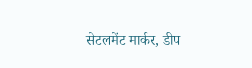सेटलमेंट मार्कर, डीप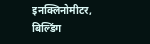इनक्लिनोमीटर, बिल्डिंग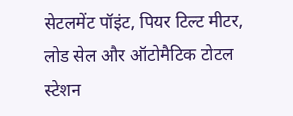सेटलमेंट पॉइंट, पियर टिल्ट मीटर, लोड सेल और ऑटोमैटिक टोटल स्टेशन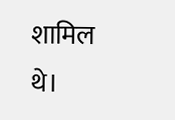शामिल थे।